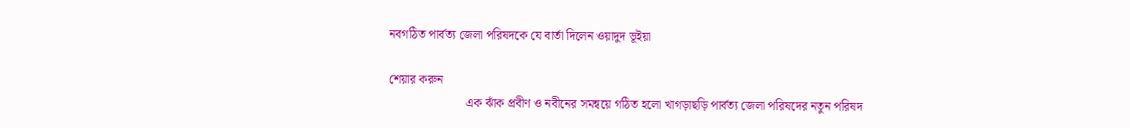নবগঠিত পার্বত্য জেলা পরিষদকে যে বার্তা দিলেন ওয়াদুদ ভূইয়া

শেয়ার করুন
                         এক ঝাঁক প্রবীণ ও নবীনের সমন্বয়ে গঠিত হলো খাগড়াছড়ি পার্বত্য জেলা পরিষদের নতুন পরিষদ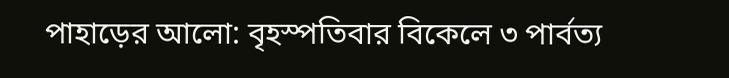পাহাড়ের আলো: বৃহস্পতিবার বিকেলে ৩ পার্বত্য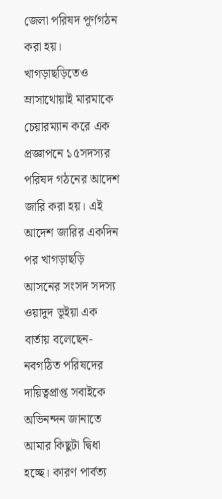জেলা পরিষদ পূর্ণগঠন করা হয়। খাগড়াছড়িতেও ম্রাসাথোয়াই মারমাকে চেয়ারম্যান করে এক প্রজ্ঞাপনে ১৫সদস্যর পরিষদ গঠনের আদেশ জারি করা হয়। এই আদেশ জারির একদিন পর খাগড়াছড়ি আসনের সংসদ সদস্য ওয়াদুদ ভূইয়া এক বার্তায় বলেছেন- নবগঠিত পরিষদের দায়িত্বপ্রাপ্ত সবাইকে অভিনন্দন জানাতে আমার কিছুটা দ্বিধা হচ্ছে। কারণ পার্বত্য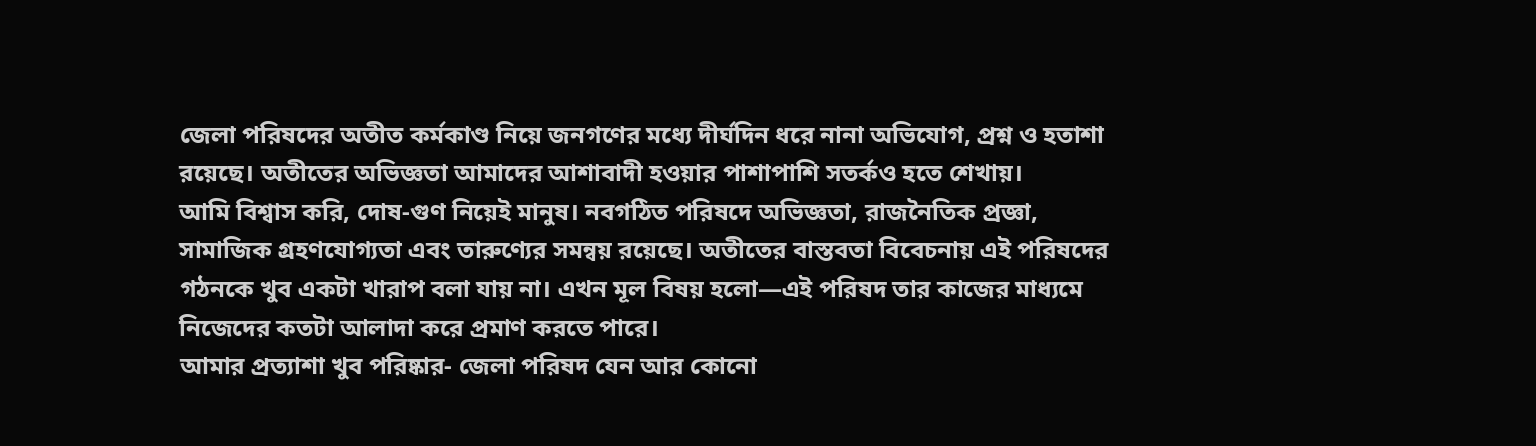জেলা পরিষদের অতীত কর্মকাণ্ড নিয়ে জনগণের মধ্যে দীর্ঘদিন ধরে নানা অভিযোগ, প্রশ্ন ও হতাশা রয়েছে। অতীতের অভিজ্ঞতা আমাদের আশাবাদী হওয়ার পাশাপাশি সতর্কও হতে শেখায়।
আমি বিশ্বাস করি, দোষ-গুণ নিয়েই মানুষ। নবগঠিত পরিষদে অভিজ্ঞতা, রাজনৈতিক প্রজ্ঞা, সামাজিক গ্রহণযোগ্যতা এবং তারুণ্যের সমন্বয় রয়েছে। অতীতের বাস্তবতা বিবেচনায় এই পরিষদের গঠনকে খুব একটা খারাপ বলা যায় না। এখন মূল বিষয় হলো—এই পরিষদ তার কাজের মাধ্যমে নিজেদের কতটা আলাদা করে প্রমাণ করতে পারে।
আমার প্রত্যাশা খুব পরিষ্কার- জেলা পরিষদ যেন আর কোনো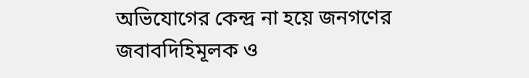অভিযোগের কেন্দ্র না হয়ে জনগণের জবাবদিহিমূলক ও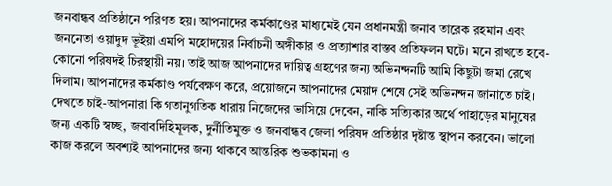জনবান্ধব প্রতিষ্ঠানে পরিণত হয়। আপনাদের কর্মকাণ্ডের মাধ্যমেই যেন প্রধানমন্ত্রী জনাব তারেক রহমান এবং জননেতা ওয়াদুদ ভূইয়া এমপি মহোদয়ের নির্বাচনী অঙ্গীকার ও প্রত্যাশার বাস্তব প্রতিফলন ঘটে। মনে রাখতে হবে- কোনো পরিষদই চিরস্থায়ী নয়। তাই আজ আপনাদের দায়িত্ব গ্রহণের জন্য অভিনন্দনটি আমি কিছুটা জমা রেখে দিলাম। আপনাদের কর্মকাণ্ড পর্যবেক্ষণ করে, প্রয়োজনে আপনাদের মেয়াদ শেষে সেই অভিনন্দন জানাতে চাই। দেখতে চাই-আপনারা কি গতানুগতিক ধারায় নিজেদের ভাসিয়ে দেবেন, নাকি সত্যিকার অর্থে পাহাড়ের মানুষের জন্য একটি স্বচ্ছ, জবাবদিহিমূলক, দুর্নীতিমুক্ত ও জনবান্ধব জেলা পরিষদ প্রতিষ্ঠার দৃষ্টান্ত স্থাপন করবেন। ভালো কাজ করলে অবশ্যই আপনাদের জন্য থাকবে আন্তরিক শুভকামনা ও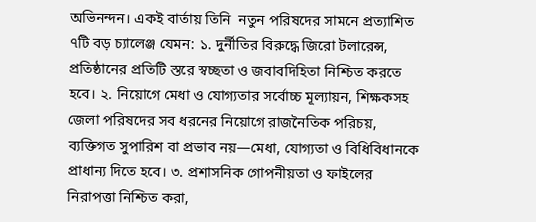অভিনন্দন। একই বার্তায় তিনি  নতুন পরিষদের সামনে প্রত্যাশিত ৭টি বড় চ্যালেঞ্জ যেমন: ১. দুর্নীতির বিরুদ্ধে জিরো টলারেন্স, প্রতিষ্ঠানের প্রতিটি স্তরে স্বচ্ছতা ও জবাবদিহিতা নিশ্চিত করতে হবে। ২. নিয়োগে মেধা ও যোগ্যতার সর্বোচ্চ মূল্যায়ন, শিক্ষকসহ জেলা পরিষদের সব ধরনের নিয়োগে রাজনৈতিক পরিচয়, ব্যক্তিগত সুপারিশ বা প্রভাব নয়—মেধা, যোগ্যতা ও বিধিবিধানকে প্রাধান্য দিতে হবে। ৩. প্রশাসনিক গোপনীয়তা ও ফাইলের নিরাপত্তা নিশ্চিত করা,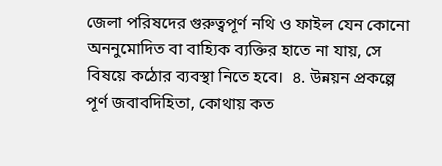জেলা পরিষদের গুরুত্বপূর্ণ নথি ও ফাইল যেন কোনো অননুমোদিত বা বাহ্যিক ব্যক্তির হাতে না যায়, সে বিষয়ে কঠোর ব্যবস্থা নিতে হবে।  ৪. উন্নয়ন প্রকল্পে পূর্ণ জবাবদিহিতা, কোথায় কত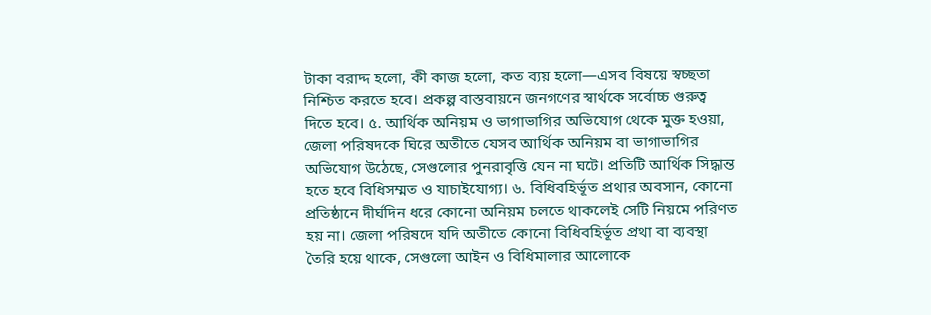টাকা বরাদ্দ হলো, কী কাজ হলো, কত ব্যয় হলো—এসব বিষয়ে স্বচ্ছতা নিশ্চিত করতে হবে। প্রকল্প বাস্তবায়নে জনগণের স্বার্থকে সর্বোচ্চ গুরুত্ব দিতে হবে। ৫. আর্থিক অনিয়ম ও ভাগাভাগির অভিযোগ থেকে মুক্ত হওয়া, জেলা পরিষদকে ঘিরে অতীতে যেসব আর্থিক অনিয়ম বা ভাগাভাগির অভিযোগ উঠেছে, সেগুলোর পুনরাবৃত্তি যেন না ঘটে। প্রতিটি আর্থিক সিদ্ধান্ত হতে হবে বিধিসম্মত ও যাচাইযোগ্য। ৬. বিধিবহির্ভূত প্রথার অবসান, কোনো প্রতিষ্ঠানে দীর্ঘদিন ধরে কোনো অনিয়ম চলতে থাকলেই সেটি নিয়মে পরিণত হয় না। জেলা পরিষদে যদি অতীতে কোনো বিধিবহির্ভূত প্রথা বা ব্যবস্থা তৈরি হয়ে থাকে, সেগুলো আইন ও বিধিমালার আলোকে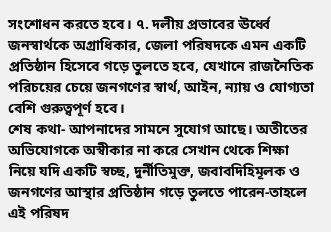সংশোধন করতে হবে। ৭. দলীয় প্রভাবের ঊর্ধ্বে জনস্বার্থকে অগ্রাধিকার, জেলা পরিষদকে এমন একটি প্রতিষ্ঠান হিসেবে গড়ে তুলতে হবে, যেখানে রাজনৈতিক পরিচয়ের চেয়ে জনগণের স্বার্থ, আইন, ন্যায় ও যোগ্যতা বেশি গুরুত্বপূর্ণ হবে।
শেষ কথা- আপনাদের সামনে সুযোগ আছে। অতীতের অভিযোগকে অস্বীকার না করে সেখান থেকে শিক্ষা নিয়ে যদি একটি স্বচ্ছ, দুর্নীতিমুক্ত, জবাবদিহিমূলক ও জনগণের আস্থার প্রতিষ্ঠান গড়ে তুলতে পারেন-তাহলে এই পরিষদ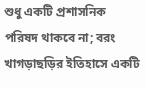শুধু একটি প্রশাসনিক পরিষদ থাকবে না; বরং খাগড়াছড়ির ইতিহাসে একটি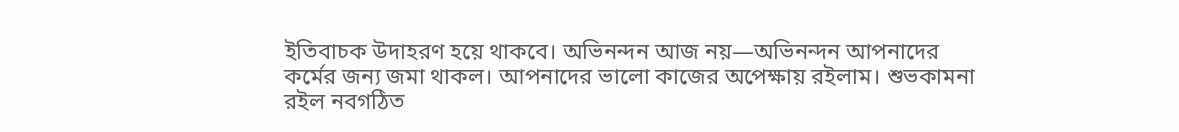ইতিবাচক উদাহরণ হয়ে থাকবে। অভিনন্দন আজ নয়—অভিনন্দন আপনাদের কর্মের জন্য জমা থাকল। আপনাদের ভালো কাজের অপেক্ষায় রইলাম। শুভকামনা রইল নবগঠিত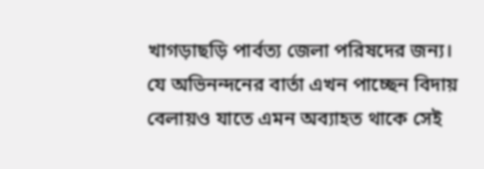খাগড়াছড়ি পার্বত্য জেলা পরিষদের জন্য। যে অভিনন্দনের বার্তা এখন পাচ্ছেন বিদায় বেলায়ও যাতে এমন অব্যাহত থাকে সেই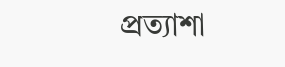প্রত্যাশা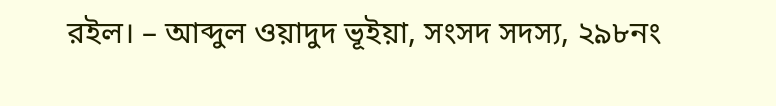রইল। – আব্দুল ওয়াদুদ ভূইয়া, সংসদ সদস্য, ২৯৮নং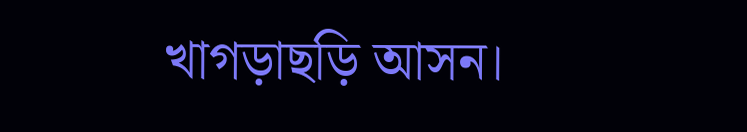খাগড়াছড়ি আসন।